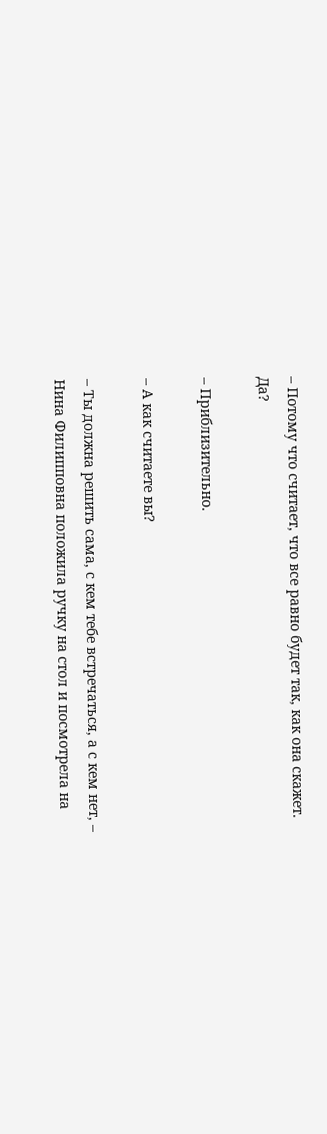– Потому что считает, что все равно будет так, как она скажет. Да?

– Приблизительно.

– А как считаете вы?

– Ты должна решить сама, с кем тебе встречаться, а с кем нет, – Нина Филипповна положила ручку на стол и посмотрела на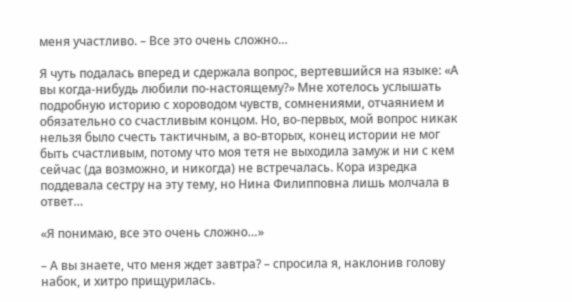меня участливо. – Все это очень сложно…

Я чуть подалась вперед и сдержала вопрос, вертевшийся на языке: «А вы когда-нибудь любили по-настоящему?» Мне хотелось услышать подробную историю с хороводом чувств, сомнениями, отчаянием и обязательно со счастливым концом. Но, во-первых, мой вопрос никак нельзя было счесть тактичным, а во-вторых, конец истории не мог быть счастливым, потому что моя тетя не выходила замуж и ни с кем сейчас (да возможно, и никогда) не встречалась. Кора изредка поддевала сестру на эту тему, но Нина Филипповна лишь молчала в ответ…

«Я понимаю, все это очень сложно…»

– А вы знаете, что меня ждет завтра? – спросила я, наклонив голову набок, и хитро прищурилась.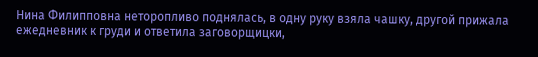Нина Филипповна неторопливо поднялась, в одну руку взяла чашку, другой прижала ежедневник к груди и ответила заговорщицки,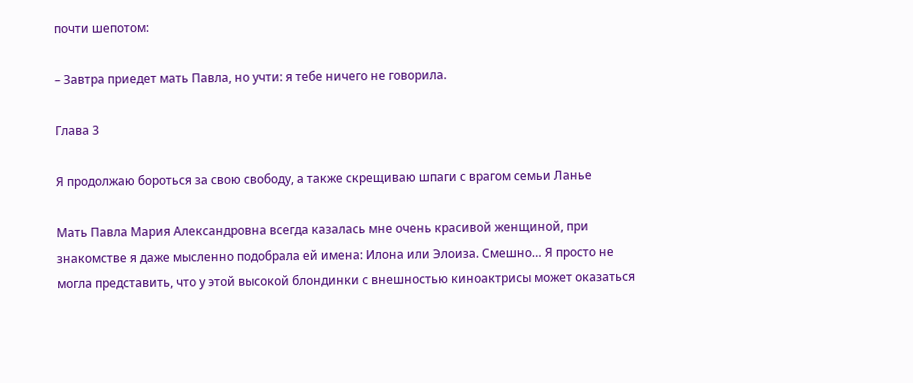почти шепотом:

– Завтра приедет мать Павла, но учти: я тебе ничего не говорила.

Глава 3

Я продолжаю бороться за свою свободу, а также скрещиваю шпаги с врагом семьи Ланье

Мать Павла Мария Александровна всегда казалась мне очень красивой женщиной, при знакомстве я даже мысленно подобрала ей имена: Илона или Элоиза. Смешно… Я просто не могла представить, что у этой высокой блондинки с внешностью киноактрисы может оказаться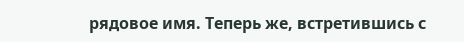рядовое имя. Теперь же, встретившись с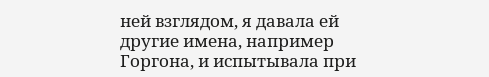ней взглядом, я давала ей другие имена, например Горгона, и испытывала при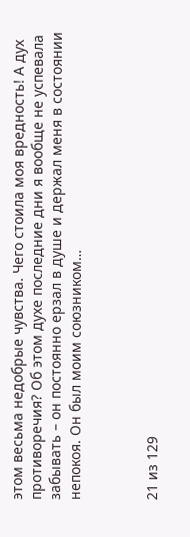этом весьма недобрые чувства. Чего стоила моя вредность! А дух противоречия? Об этом духе последние дни я вообще не успевала забывать – он постоянно ерзал в душе и держал меня в состоянии непокоя. Он был моим союзником…



21 из 129